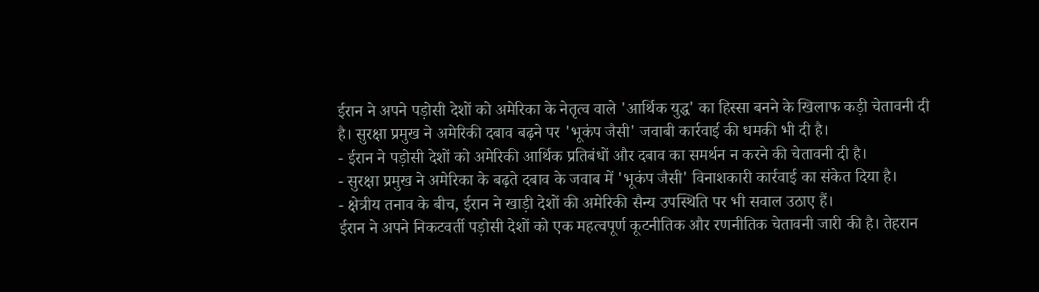ईरान ने अपने पड़ोसी देशों को अमेरिका के नेतृत्व वाले 'आर्थिक युद्ध' का हिस्सा बनने के खिलाफ कड़ी चेतावनी दी है। सुरक्षा प्रमुख ने अमेरिकी दबाव बढ़ने पर 'भूकंप जैसी' जवाबी कार्रवाई की धमकी भी दी है।
- ईरान ने पड़ोसी देशों को अमेरिकी आर्थिक प्रतिबंधों और दबाव का समर्थन न करने की चेतावनी दी है।
- सुरक्षा प्रमुख ने अमेरिका के बढ़ते दबाव के जवाब में 'भूकंप जैसी' विनाशकारी कार्रवाई का संकेत दिया है।
- क्षेत्रीय तनाव के बीच, ईरान ने खाड़ी देशों की अमेरिकी सैन्य उपस्थिति पर भी सवाल उठाए हैं।
ईरान ने अपने निकटवर्ती पड़ोसी देशों को एक महत्वपूर्ण कूटनीतिक और रणनीतिक चेतावनी जारी की है। तेहरान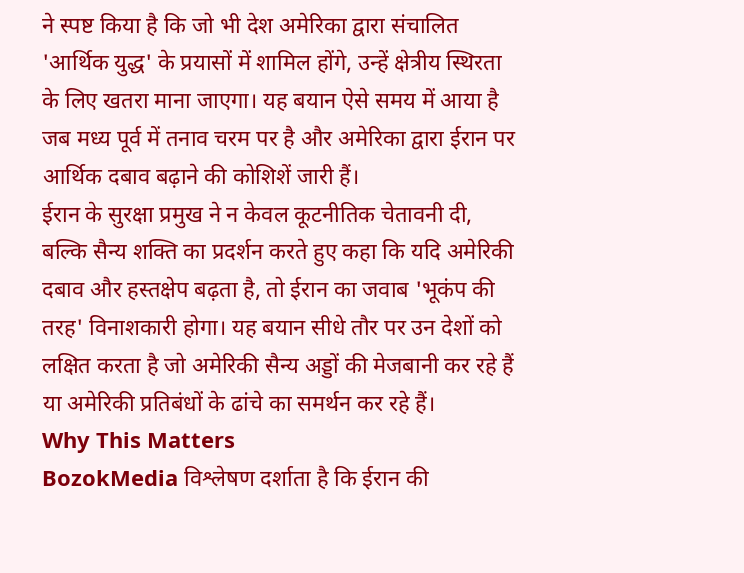ने स्पष्ट किया है कि जो भी देश अमेरिका द्वारा संचालित 'आर्थिक युद्ध' के प्रयासों में शामिल होंगे, उन्हें क्षेत्रीय स्थिरता के लिए खतरा माना जाएगा। यह बयान ऐसे समय में आया है जब मध्य पूर्व में तनाव चरम पर है और अमेरिका द्वारा ईरान पर आर्थिक दबाव बढ़ाने की कोशिशें जारी हैं।
ईरान के सुरक्षा प्रमुख ने न केवल कूटनीतिक चेतावनी दी, बल्कि सैन्य शक्ति का प्रदर्शन करते हुए कहा कि यदि अमेरिकी दबाव और हस्तक्षेप बढ़ता है, तो ईरान का जवाब 'भूकंप की तरह' विनाशकारी होगा। यह बयान सीधे तौर पर उन देशों को लक्षित करता है जो अमेरिकी सैन्य अड्डों की मेजबानी कर रहे हैं या अमेरिकी प्रतिबंधों के ढांचे का समर्थन कर रहे हैं।
Why This Matters
BozokMedia विश्लेषण दर्शाता है कि ईरान की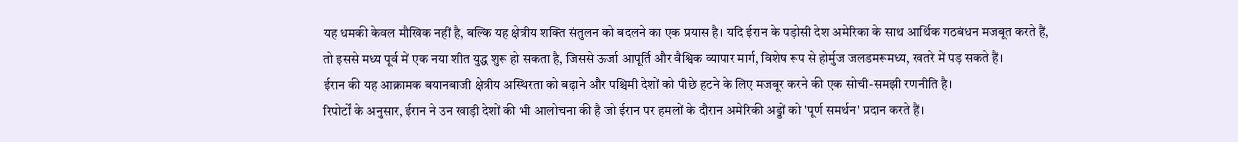यह धमकी केवल मौखिक नहीं है, बल्कि यह क्षेत्रीय शक्ति संतुलन को बदलने का एक प्रयास है। यदि ईरान के पड़ोसी देश अमेरिका के साथ आर्थिक गठबंधन मजबूत करते हैं, तो इससे मध्य पूर्व में एक नया शीत युद्ध शुरू हो सकता है, जिससे ऊर्जा आपूर्ति और वैश्विक व्यापार मार्ग, विशेष रूप से होर्मुज जलडमरूमध्य, खतरे में पड़ सकते हैं।
ईरान की यह आक्रामक बयानबाजी क्षेत्रीय अस्थिरता को बढ़ाने और पश्चिमी देशों को पीछे हटने के लिए मजबूर करने की एक सोची-समझी रणनीति है।
रिपोर्टों के अनुसार, ईरान ने उन खाड़ी देशों की भी आलोचना की है जो ईरान पर हमलों के दौरान अमेरिकी अड्डों को 'पूर्ण समर्थन' प्रदान करते हैं।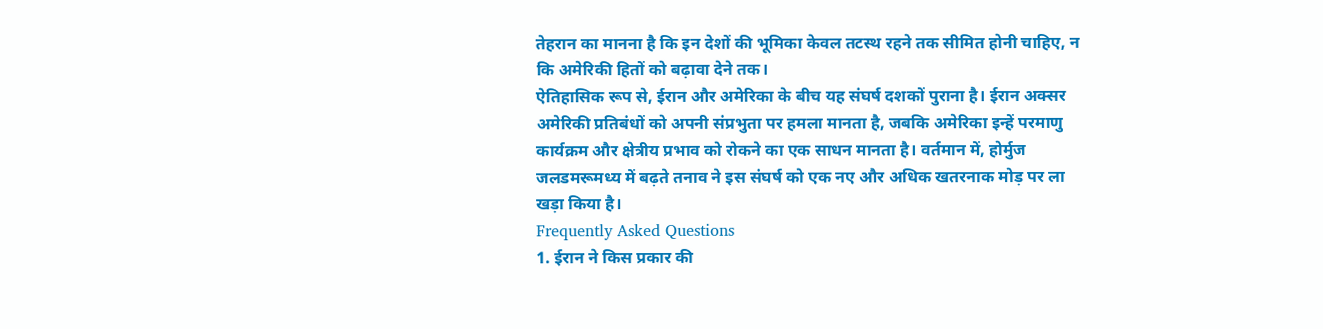तेहरान का मानना है कि इन देशों की भूमिका केवल तटस्थ रहने तक सीमित होनी चाहिए, न कि अमेरिकी हितों को बढ़ावा देने तक।
ऐतिहासिक रूप से, ईरान और अमेरिका के बीच यह संघर्ष दशकों पुराना है। ईरान अक्सर अमेरिकी प्रतिबंधों को अपनी संप्रभुता पर हमला मानता है, जबकि अमेरिका इन्हें परमाणु कार्यक्रम और क्षेत्रीय प्रभाव को रोकने का एक साधन मानता है। वर्तमान में, होर्मुज जलडमरूमध्य में बढ़ते तनाव ने इस संघर्ष को एक नए और अधिक खतरनाक मोड़ पर ला खड़ा किया है।
Frequently Asked Questions
1. ईरान ने किस प्रकार की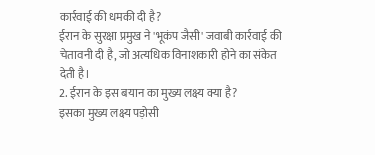कार्रवाई की धमकी दी है?
ईरान के सुरक्षा प्रमुख ने 'भूकंप जैसी' जवाबी कार्रवाई की चेतावनी दी है, जो अत्यधिक विनाशकारी होने का संकेत देती है।
2. ईरान के इस बयान का मुख्य लक्ष्य क्या है?
इसका मुख्य लक्ष्य पड़ोसी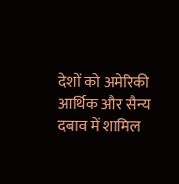देशों को अमेरिकी आर्थिक और सैन्य दबाव में शामिल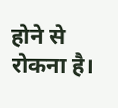होने से रोकना है।